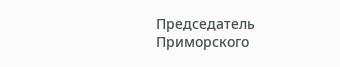Председатель Приморского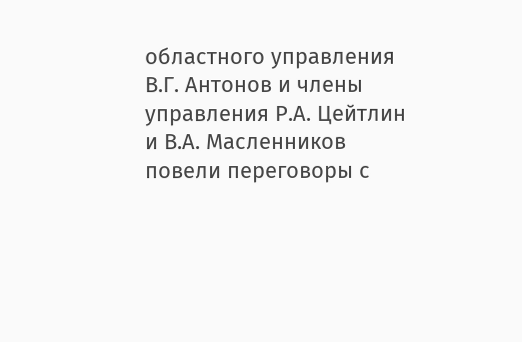областного управления В.Г. Антонов и члены управления Р.А. Цейтлин и В.А. Масленников повели переговоры с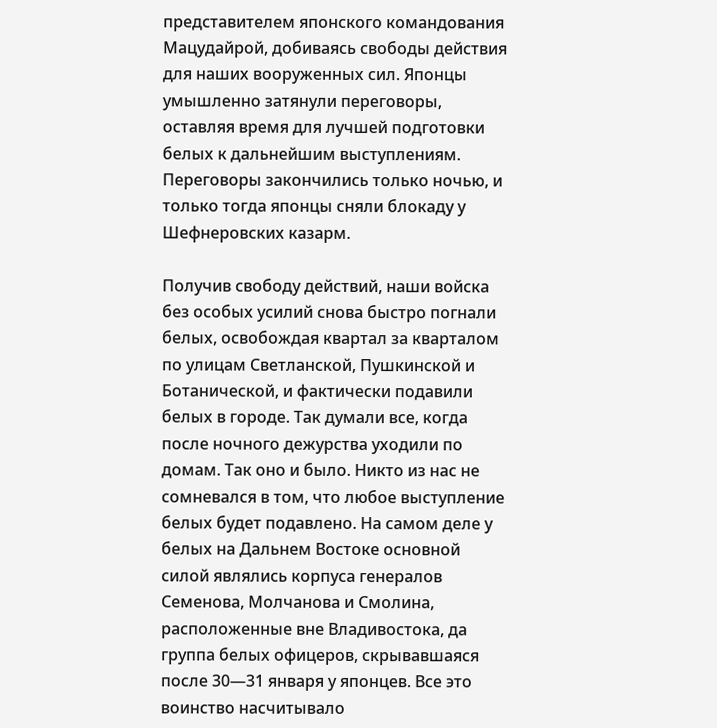представителем японского командования Мацудайрой, добиваясь свободы действия для наших вооруженных сил. Японцы умышленно затянули переговоры, оставляя время для лучшей подготовки белых к дальнейшим выступлениям. Переговоры закончились только ночью, и только тогда японцы сняли блокаду у Шефнеровских казарм.

Получив свободу действий, наши войска без особых усилий снова быстро погнали белых, освобождая квартал за кварталом по улицам Светланской, Пушкинской и Ботанической, и фактически подавили белых в городе. Так думали все, когда после ночного дежурства уходили по домам. Так оно и было. Никто из нас не сомневался в том, что любое выступление белых будет подавлено. На самом деле у белых на Дальнем Востоке основной силой являлись корпуса генералов Семенова, Молчанова и Смолина, расположенные вне Владивостока, да группа белых офицеров, скрывавшаяся после 30—31 января у японцев. Все это воинство насчитывало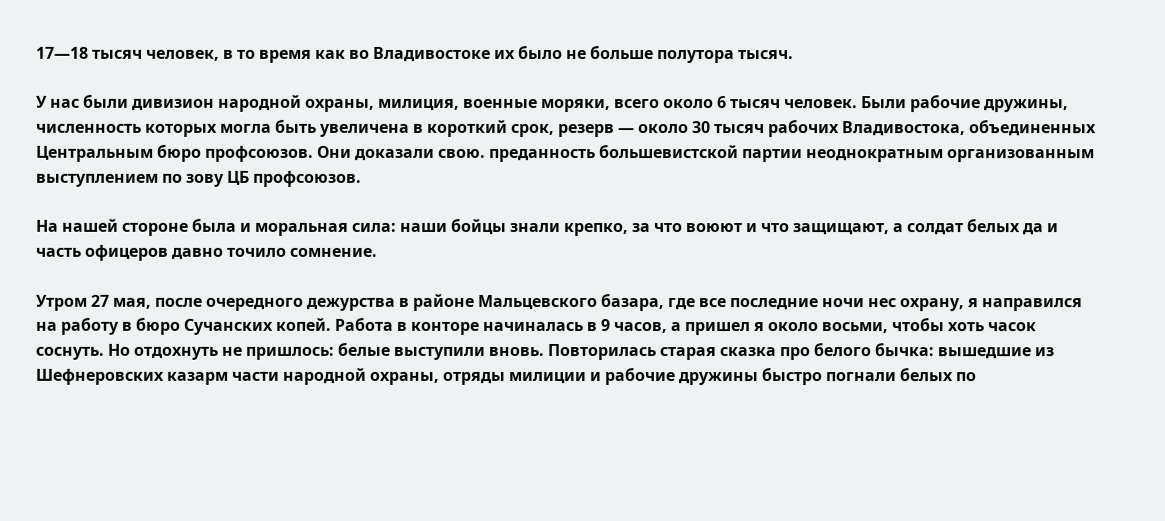17—18 тысяч человек, в то время как во Владивостоке их было не больше полутора тысяч.

У нас были дивизион народной охраны, милиция, военные моряки, всего около 6 тысяч человек. Были рабочие дружины, численность которых могла быть увеличена в короткий срок, резерв — около 30 тысяч рабочих Владивостока, объединенных Центральным бюро профсоюзов. Они доказали свою. преданность большевистской партии неоднократным организованным выступлением по зову ЦБ профсоюзов.

На нашей стороне была и моральная сила: наши бойцы знали крепко, за что воюют и что защищают, а солдат белых да и часть офицеров давно точило сомнение.

Утром 27 мая, после очередного дежурства в районе Мальцевского базара, где все последние ночи нес охрану, я направился на работу в бюро Сучанских копей. Работа в конторе начиналась в 9 часов, а пришел я около восьми, чтобы хоть часок соснуть. Но отдохнуть не пришлось: белые выступили вновь. Повторилась старая сказка про белого бычка: вышедшие из Шефнеровских казарм части народной охраны, отряды милиции и рабочие дружины быстро погнали белых по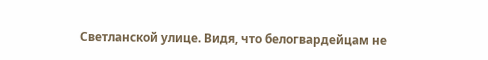Светланской улице. Видя, что белогвардейцам не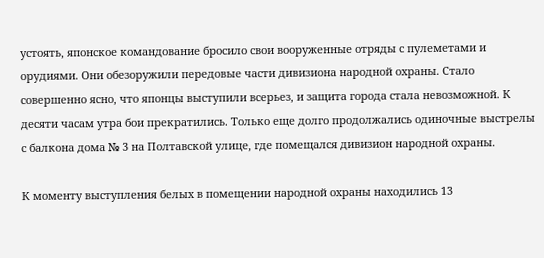устоять, японское командование бросило свои вооруженные отряды с пулеметами и орудиями. Они обезоружили передовые части дивизиона народной охраны. Стало совершенно ясно, что японцы выступили всерьез, и защита города стала невозможной. К десяти часам утра бои прекратились. Только еще долго продолжались одиночные выстрелы с балкона дома № 3 на Полтавской улице, где помещался дивизион народной охраны.

К моменту выступления белых в помещении народной охраны находились 13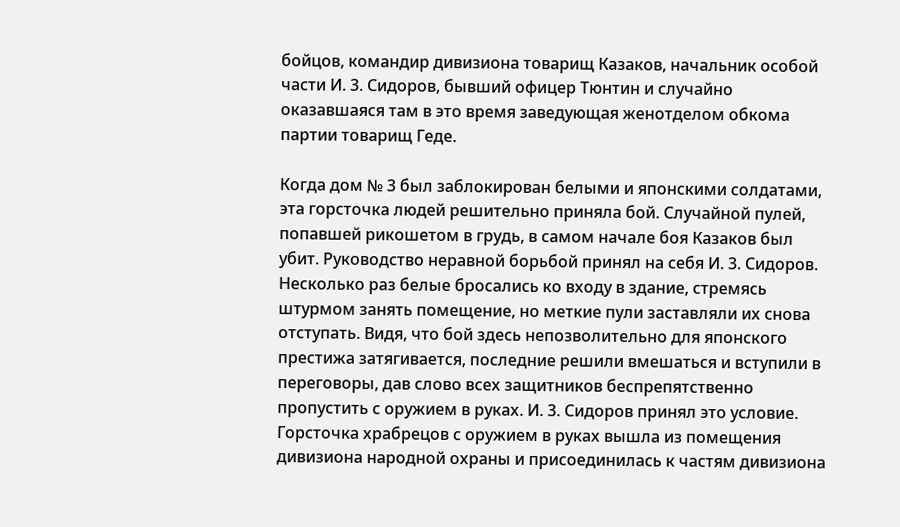бойцов, командир дивизиона товарищ Казаков, начальник особой части И. 3. Сидоров, бывший офицер Тюнтин и случайно оказавшаяся там в это время заведующая женотделом обкома партии товарищ Геде.

Когда дом № 3 был заблокирован белыми и японскими солдатами, эта горсточка людей решительно приняла бой. Случайной пулей, попавшей рикошетом в грудь, в самом начале боя Казаков был убит. Руководство неравной борьбой принял на себя И. 3. Сидоров. Несколько раз белые бросались ко входу в здание, стремясь штурмом занять помещение, но меткие пули заставляли их снова отступать. Видя, что бой здесь непозволительно для японского престижа затягивается, последние решили вмешаться и вступили в переговоры, дав слово всех защитников беспрепятственно пропустить с оружием в руках. И. 3. Сидоров принял это условие. Горсточка храбрецов с оружием в руках вышла из помещения дивизиона народной охраны и присоединилась к частям дивизиона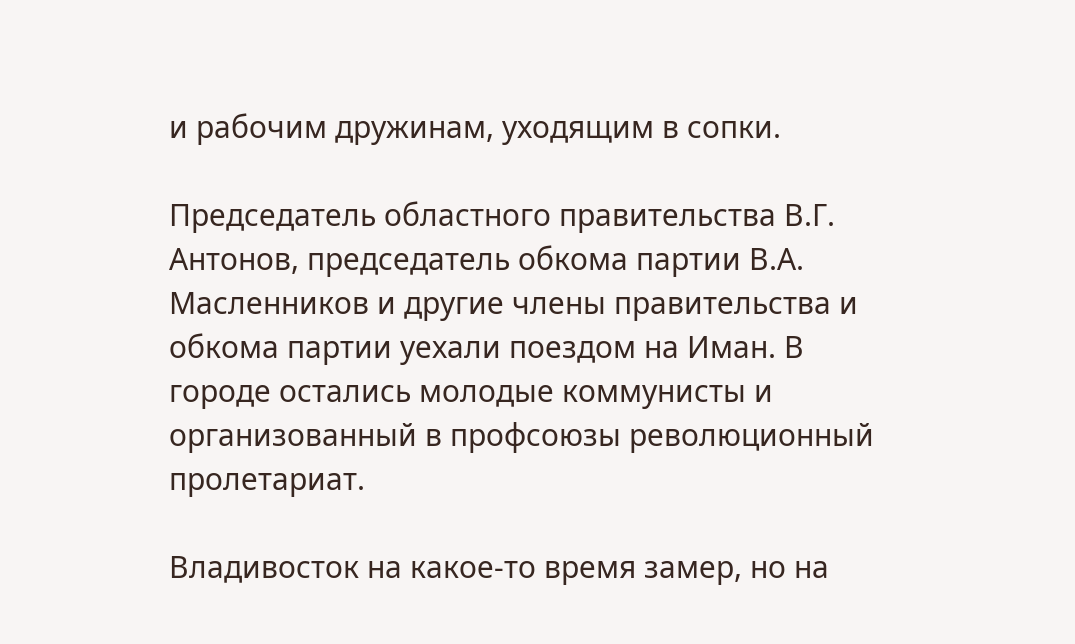и рабочим дружинам, уходящим в сопки.

Председатель областного правительства В.Г. Антонов, председатель обкома партии В.А. Масленников и другие члены правительства и обкома партии уехали поездом на Иман. В городе остались молодые коммунисты и организованный в профсоюзы революционный пролетариат.

Владивосток на какое-то время замер, но на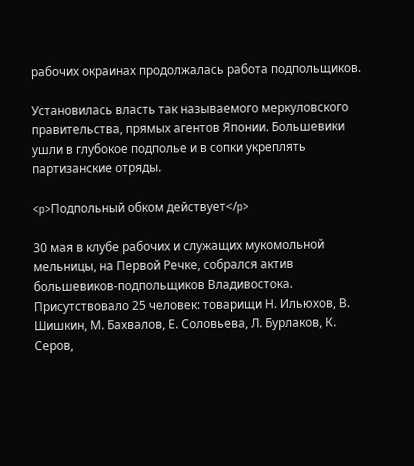рабочих окраинах продолжалась работа подпольщиков.

Установилась власть так называемого меркуловского правительства, прямых агентов Японии. Большевики ушли в глубокое подполье и в сопки укреплять партизанские отряды.

<p>Подпольный обком действует</p>

30 мая в клубе рабочих и служащих мукомольной мельницы, на Первой Речке, собрался актив большевиков-подпольщиков Владивостока. Присутствовало 25 человек: товарищи Н. Ильюхов, В. Шишкин, М. Бахвалов, Е. Соловьева, Л. Бурлаков, К. Серов,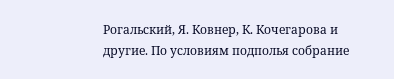Рогальский, Я. Ковнер, К. Кочегарова и другие. По условиям подполья собрание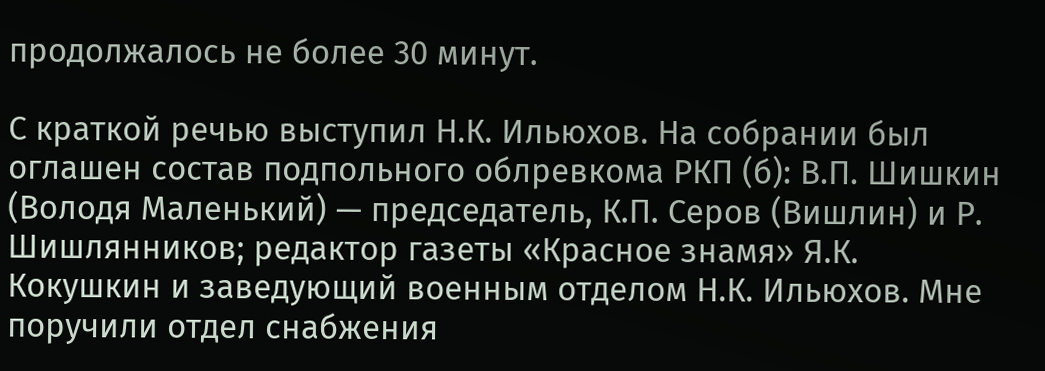продолжалось не более 30 минут.

С краткой речью выступил Н.К. Ильюхов. На собрании был оглашен состав подпольного облревкома РКП (б): В.П. Шишкин (Володя Маленький) — председатель, К.П. Серов (Вишлин) и Р. Шишлянников; редактор газеты «Красное знамя» Я.К. Кокушкин и заведующий военным отделом Н.К. Ильюхов. Мне поручили отдел снабжения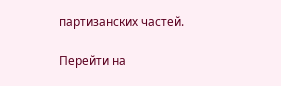партизанских частей.

Перейти на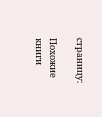страницу:

Похожие книги